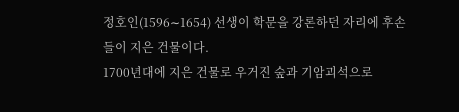정호인(1596∼1654) 선생이 학문을 강론하던 자리에 후손들이 지은 건물이다.
1700년대에 지은 건물로 우거진 숲과 기암괴석으로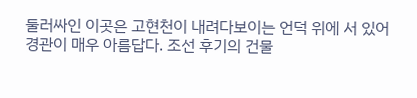둘러싸인 이곳은 고현천이 내려다보이는 언덕 위에 서 있어 경관이 매우 아름답다. 조선 후기의 건물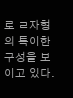로 ㄹ자형의 특이한 구성을 보이고 있다.